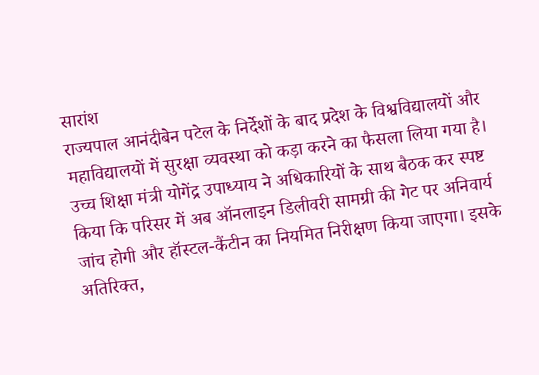सारांश
राज्यपाल आनंदीबेन पटेल के निर्देशों के बाद प्रदेश के विश्वविद्यालयों और महाविद्यालयों में सुरक्षा व्यवस्था को कड़ा करने का फैसला लिया गया है। उच्च शिक्षा मंत्री योगेंद्र उपाध्याय ने अधिकारियों के साथ बैठक कर स्पष्ट किया कि परिसर में अब ऑनलाइन डिलीवरी सामग्री की गेट पर अनिवार्य जांच होगी और हॉस्टल-कैंटीन का नियमित निरीक्षण किया जाएगा। इसके अतिरिक्त,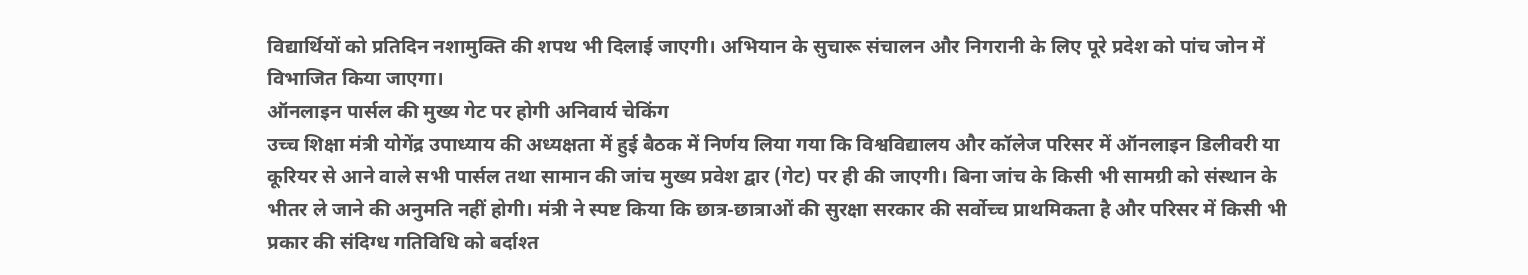विद्यार्थियों को प्रतिदिन नशामुक्ति की शपथ भी दिलाई जाएगी। अभियान के सुचारू संचालन और निगरानी के लिए पूरे प्रदेश को पांच जोन में विभाजित किया जाएगा।
ऑनलाइन पार्सल की मुख्य गेट पर होगी अनिवार्य चेकिंग
उच्च शिक्षा मंत्री योगेंद्र उपाध्याय की अध्यक्षता में हुई बैठक में निर्णय लिया गया कि विश्वविद्यालय और कॉलेज परिसर में ऑनलाइन डिलीवरी या कूरियर से आने वाले सभी पार्सल तथा सामान की जांच मुख्य प्रवेश द्वार (गेट) पर ही की जाएगी। बिना जांच के किसी भी सामग्री को संस्थान के भीतर ले जाने की अनुमति नहीं होगी। मंत्री ने स्पष्ट किया कि छात्र-छात्राओं की सुरक्षा सरकार की सर्वोच्च प्राथमिकता है और परिसर में किसी भी प्रकार की संदिग्ध गतिविधि को बर्दाश्त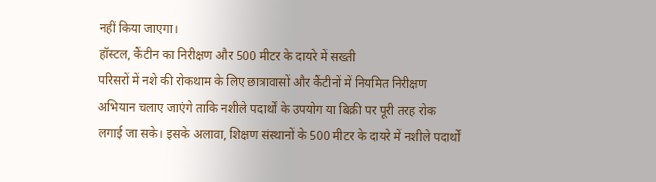नहीं किया जाएगा।
हॉस्टल, कैंटीन का निरीक्षण और 500 मीटर के दायरे में सख्ती
परिसरों में नशे की रोकथाम के लिए छात्रावासों और कैंटीनों में नियमित निरीक्षण अभियान चलाए जाएंगे ताकि नशीले पदार्थों के उपयोग या बिक्री पर पूरी तरह रोक लगाई जा सके। इसके अलावा, शिक्षण संस्थानों के 500 मीटर के दायरे में नशीले पदार्थों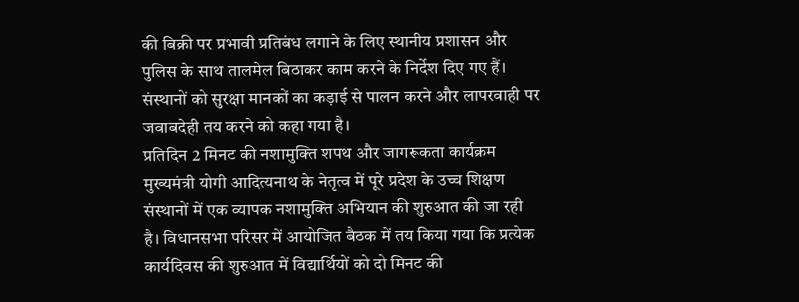की बिक्री पर प्रभावी प्रतिबंध लगाने के लिए स्थानीय प्रशासन और पुलिस के साथ तालमेल बिठाकर काम करने के निर्देश दिए गए हैं। संस्थानों को सुरक्षा मानकों का कड़ाई से पालन करने और लापरवाही पर जवाबदेही तय करने को कहा गया है।
प्रतिदिन 2 मिनट की नशामुक्ति शपथ और जागरूकता कार्यक्रम
मुख्यमंत्री योगी आदित्यनाथ के नेतृत्व में पूरे प्रदेश के उच्च शिक्षण संस्थानों में एक व्यापक नशामुक्ति अभियान की शुरुआत की जा रही है। विधानसभा परिसर में आयोजित बैठक में तय किया गया कि प्रत्येक कार्यदिवस की शुरुआत में विद्यार्थियों को दो मिनट की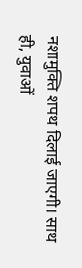नशामुक्ति शपथ दिलाई जाएगी। साथ ही, युवाओं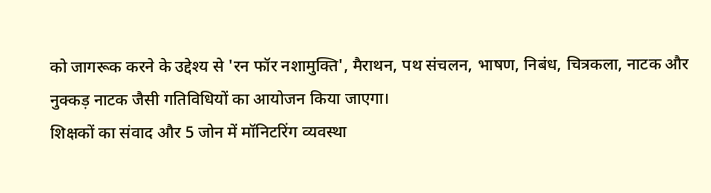को जागरूक करने के उद्देश्य से 'रन फॉर नशामुक्ति', मैराथन, पथ संचलन, भाषण, निबंध, चित्रकला, नाटक और नुक्कड़ नाटक जैसी गतिविधियों का आयोजन किया जाएगा।
शिक्षकों का संवाद और 5 जोन में मॉनिटरिंग व्यवस्था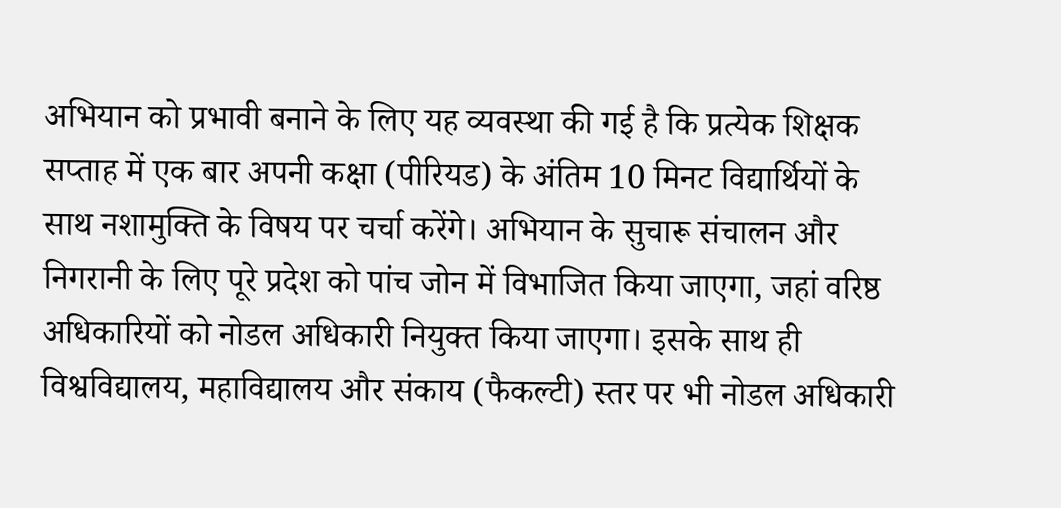अभियान को प्रभावी बनाने के लिए यह व्यवस्था की गई है कि प्रत्येक शिक्षक सप्ताह में एक बार अपनी कक्षा (पीरियड) के अंतिम 10 मिनट विद्यार्थियों के साथ नशामुक्ति के विषय पर चर्चा करेंगे। अभियान के सुचारू संचालन और निगरानी के लिए पूरे प्रदेश को पांच जोन में विभाजित किया जाएगा, जहां वरिष्ठ अधिकारियों को नोडल अधिकारी नियुक्त किया जाएगा। इसके साथ ही विश्वविद्यालय, महाविद्यालय और संकाय (फैकल्टी) स्तर पर भी नोडल अधिकारी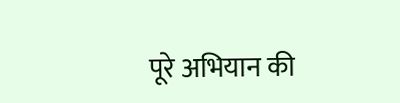पूरे अभियान की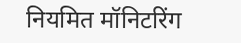नियमित मॉनिटरिंग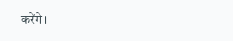करेंगे।